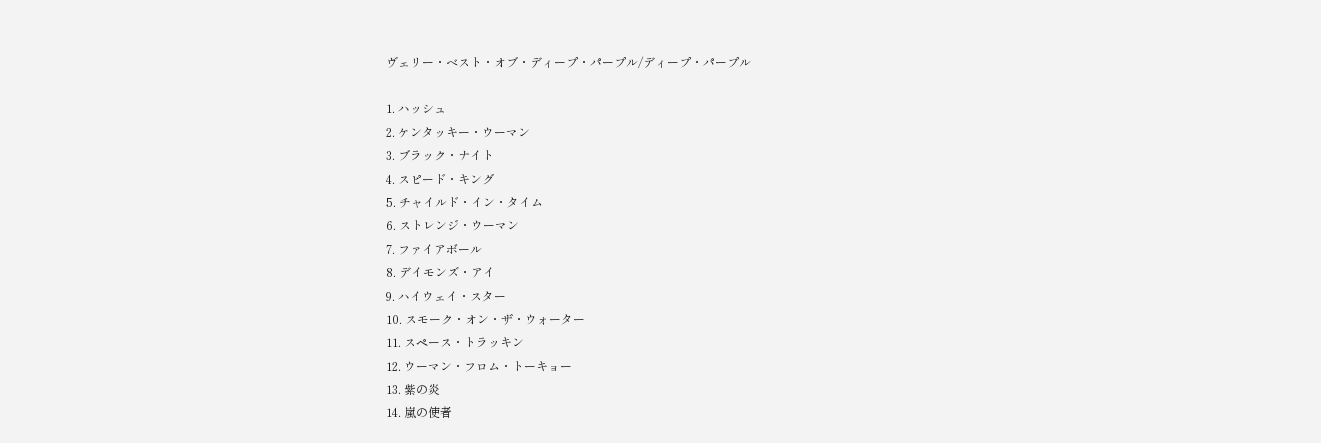ヴェリー・ベスト・オブ・ディープ・パープル/ディープ・パープル

1. ハッシュ
2. ケンタッキー・ウーマン
3. ブラック・ナイト
4. スピード・キング
5. チャイルド・イン・タイム
6. ストレンジ・ウーマン
7. ファイアボール
8. デイモンズ・アイ
9. ハイウェイ・スター
10. スモーク・オン・ザ・ウォーター
11. スペース・トラッキン
12. ウーマン・フロム・トーキョー
13. 紫の炎
14. 嵐の使者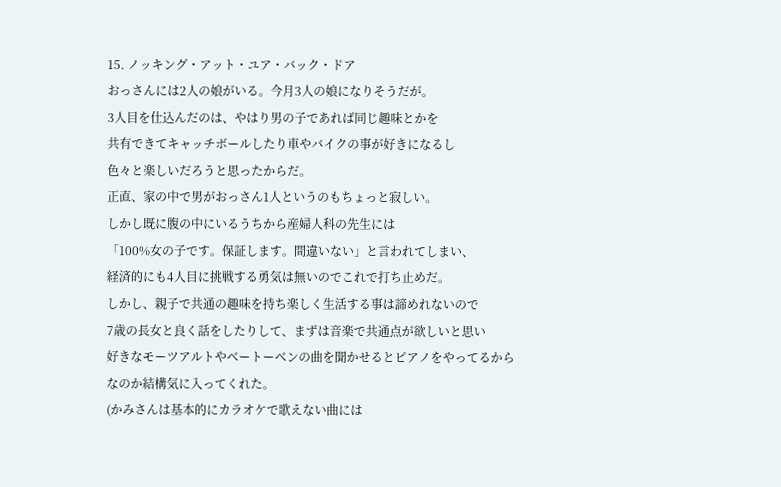15. ノッキング・アット・ユア・バック・ドア
おっさんには2人の娘がいる。今月3人の娘になりそうだが。
3人目を仕込んだのは、やはり男の子であれば同じ趣味とかを
共有できてキャッチボールしたり車やバイクの事が好きになるし
色々と楽しいだろうと思ったからだ。
正直、家の中で男がおっさん1人というのもちょっと寂しい。
しかし既に腹の中にいるうちから産婦人科の先生には
「100%女の子です。保証します。間違いない」と言われてしまい、
経済的にも4人目に挑戦する勇気は無いのでこれで打ち止めだ。
しかし、親子で共通の趣味を持ち楽しく生活する事は諦めれないので
7歳の長女と良く話をしたりして、まずは音楽で共通点が欲しいと思い
好きなモーツアルトやベートーベンの曲を聞かせるとピアノをやってるから
なのか結構気に入ってくれた。
(かみさんは基本的にカラオケで歌えない曲には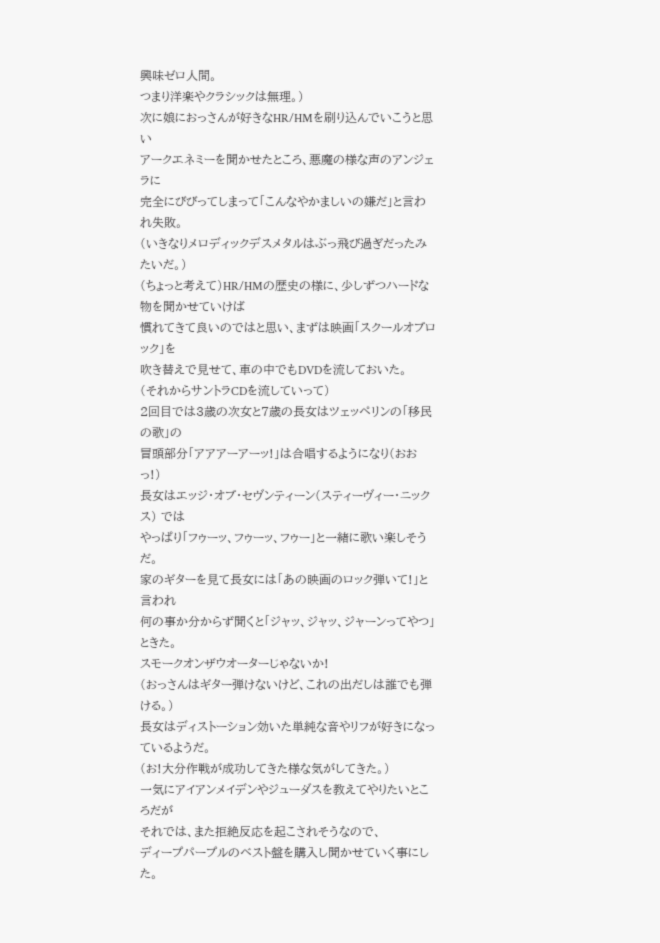興味ゼロ人間。
つまり洋楽やクラシックは無理。)
次に娘におっさんが好きなHR/HMを刷り込んでいこうと思い
アークエネミーを聞かせたところ、悪魔の様な声のアンジェラに
完全にびびってしまって「こんなやかましいの嫌だ」と言われ失敗。
(いきなりメロディックデスメタルはぶっ飛び過ぎだったみたいだ。)
(ちょっと考えて)HR/HMの歴史の様に、少しずつハードな物を聞かせていけば
慣れてきて良いのではと思い、まずは映画「スクールオブロック」を
吹き替えで見せて、車の中でもDVDを流しておいた。
(それからサントラCDを流していって)
2回目では3歳の次女と7歳の長女はツェッペリンの「移民の歌」の
冒頭部分「アアアーアーッ!」は合唱するようになり(おおっ!)
長女はエッジ・オブ・セヴンティーン(スティーヴィー・ニックス) では
やっぱり「フゥーッ、フゥーッ、フゥー」と一緒に歌い楽しそうだ。
家のギターを見て長女には「あの映画のロック弾いて!」と言われ
何の事か分からず聞くと「ジャッ、ジャッ、ジャーンってやつ」ときた。
スモークオンザウオーターじゃないか!
(おっさんはギター弾けないけど、これの出だしは誰でも弾ける。)
長女はディストーション効いた単純な音やリフが好きになっているようだ。
(お!大分作戦が成功してきた様な気がしてきた。)
一気にアイアンメイデンやジューダスを教えてやりたいところだが
それでは、また拒絶反応を起こされそうなので、
ディープパープルのベスト盤を購入し聞かせていく事にした。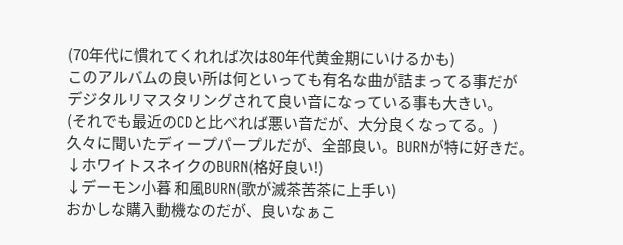(70年代に慣れてくれれば次は80年代黄金期にいけるかも)
このアルバムの良い所は何といっても有名な曲が詰まってる事だが
デジタルリマスタリングされて良い音になっている事も大きい。
(それでも最近のCDと比べれば悪い音だが、大分良くなってる。)
久々に聞いたディープパープルだが、全部良い。BURNが特に好きだ。
↓ホワイトスネイクのBURN(格好良い!)
↓デーモン小暮 和風BURN(歌が滅茶苦茶に上手い)
おかしな購入動機なのだが、良いなぁこ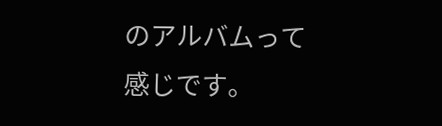のアルバムって感じです。